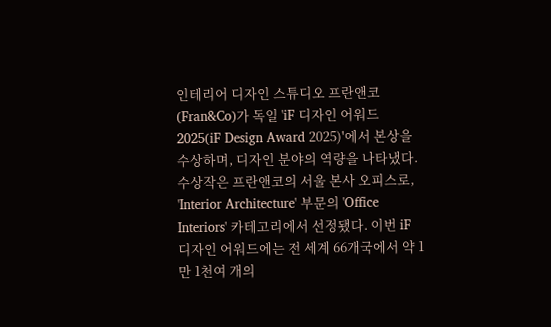인테리어 디자인 스튜디오 프란앤코(Fran&Co)가 독일 'iF 디자인 어워드 2025(iF Design Award 2025)'에서 본상을 수상하며, 디자인 분야의 역량을 나타냈다.
수상작은 프란앤코의 서울 본사 오피스로, 'Interior Architecture' 부문의 'Office Interiors' 카테고리에서 선정됐다. 이번 iF 디자인 어워드에는 전 세계 66개국에서 약 1만 1천여 개의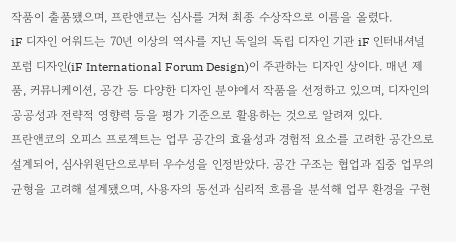작품이 출품됐으며, 프란앤코는 심사를 거쳐 최종 수상작으로 이름을 올렸다.
iF 디자인 어워드는 70년 이상의 역사를 지닌 독일의 독립 디자인 기관 iF 인터내셔널 포럼 디자인(iF International Forum Design)이 주관하는 디자인 상이다. 매년 제품, 커뮤니케이션, 공간 등 다양한 디자인 분야에서 작품을 선정하고 있으며, 디자인의 공공성과 전략적 영향력 등을 평가 기준으로 활용하는 것으로 알려져 있다.
프란앤코의 오피스 프로젝트는 업무 공간의 효율성과 경험적 요소를 고려한 공간으로 설계되어, 심사위원단으로부터 우수성을 인정받았다. 공간 구조는 협업과 집중 업무의 균형을 고려해 설계됐으며, 사용자의 동선과 심리적 흐름을 분석해 업무 환경을 구현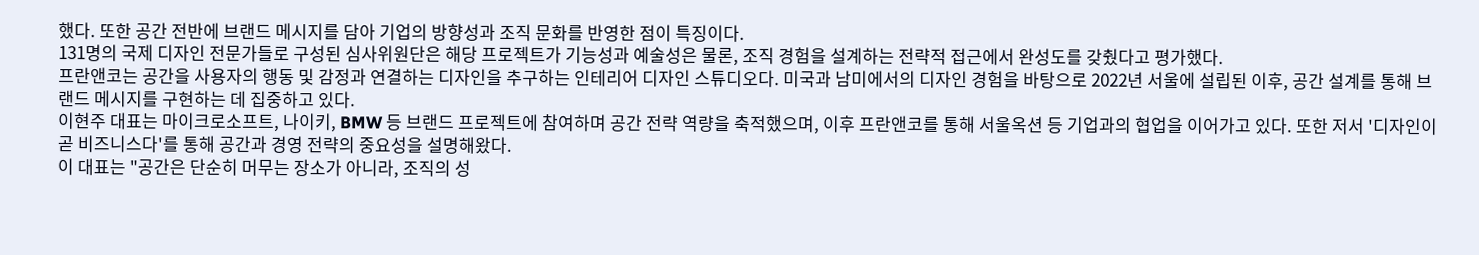했다. 또한 공간 전반에 브랜드 메시지를 담아 기업의 방향성과 조직 문화를 반영한 점이 특징이다.
131명의 국제 디자인 전문가들로 구성된 심사위원단은 해당 프로젝트가 기능성과 예술성은 물론, 조직 경험을 설계하는 전략적 접근에서 완성도를 갖췄다고 평가했다.
프란앤코는 공간을 사용자의 행동 및 감정과 연결하는 디자인을 추구하는 인테리어 디자인 스튜디오다. 미국과 남미에서의 디자인 경험을 바탕으로 2022년 서울에 설립된 이후, 공간 설계를 통해 브랜드 메시지를 구현하는 데 집중하고 있다.
이현주 대표는 마이크로소프트, 나이키, BMW 등 브랜드 프로젝트에 참여하며 공간 전략 역량을 축적했으며, 이후 프란앤코를 통해 서울옥션 등 기업과의 협업을 이어가고 있다. 또한 저서 '디자인이 곧 비즈니스다'를 통해 공간과 경영 전략의 중요성을 설명해왔다.
이 대표는 "공간은 단순히 머무는 장소가 아니라, 조직의 성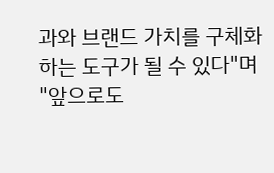과와 브랜드 가치를 구체화하는 도구가 될 수 있다"며 "앞으로도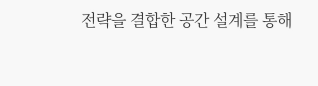전략을 결합한 공간 설계를 통해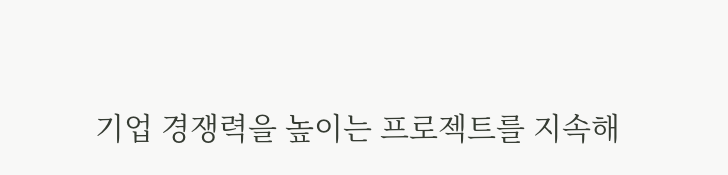기업 경쟁력을 높이는 프로젝트를 지속해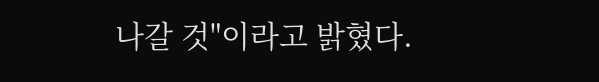나갈 것"이라고 밝혔다.